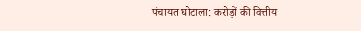पंचायत घोटाला: करोड़ों की वित्तीय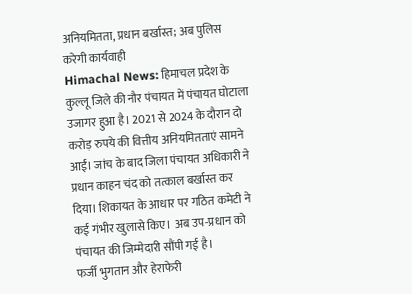अनियमितता, प्रधान बर्खास्त; अब पुलिस करेगी कार्यवाही
Himachal News: हिमाचल प्रदेश के कुल्लू जिले की नौर पंचायत में पंचायत घोटाला उजागर हुआ है। 2021 से 2024 के दौरान दो करोड़ रुपये की वित्तीय अनियमितताएं सामने आईं। जांच के बाद जिला पंचायत अधिकारी ने प्रधान काहन चंद को तत्काल बर्खास्त कर दिया। शिकायत के आधार पर गठित कमेटी ने कई गंभीर खुलासे किए। अब उप-प्रधान को पंचायत की जिम्मेदारी सौंपी गई है।
फर्जी भुगतान और हेराफेरी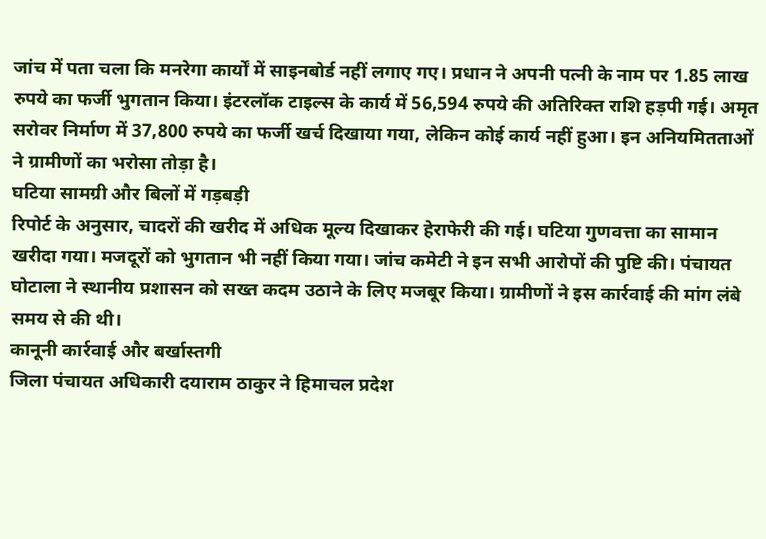जांच में पता चला कि मनरेगा कार्यों में साइनबोर्ड नहीं लगाए गए। प्रधान ने अपनी पत्नी के नाम पर 1.85 लाख रुपये का फर्जी भुगतान किया। इंटरलॉक टाइल्स के कार्य में 56,594 रुपये की अतिरिक्त राशि हड़पी गई। अमृत सरोवर निर्माण में 37,800 रुपये का फर्जी खर्च दिखाया गया, लेकिन कोई कार्य नहीं हुआ। इन अनियमितताओं ने ग्रामीणों का भरोसा तोड़ा है।
घटिया सामग्री और बिलों में गड़बड़ी
रिपोर्ट के अनुसार, चादरों की खरीद में अधिक मूल्य दिखाकर हेराफेरी की गई। घटिया गुणवत्ता का सामान खरीदा गया। मजदूरों को भुगतान भी नहीं किया गया। जांच कमेटी ने इन सभी आरोपों की पुष्टि की। पंचायत घोटाला ने स्थानीय प्रशासन को सख्त कदम उठाने के लिए मजबूर किया। ग्रामीणों ने इस कार्रवाई की मांग लंबे समय से की थी।
कानूनी कार्रवाई और बर्खास्तगी
जिला पंचायत अधिकारी दयाराम ठाकुर ने हिमाचल प्रदेश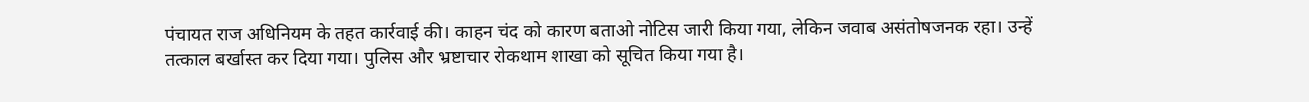पंचायत राज अधिनियम के तहत कार्रवाई की। काहन चंद को कारण बताओ नोटिस जारी किया गया, लेकिन जवाब असंतोषजनक रहा। उन्हें तत्काल बर्खास्त कर दिया गया। पुलिस और भ्रष्टाचार रोकथाम शाखा को सूचित किया गया है।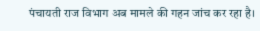पंचायती राज विभाग अब मामले की गहन जांच कर रहा है।